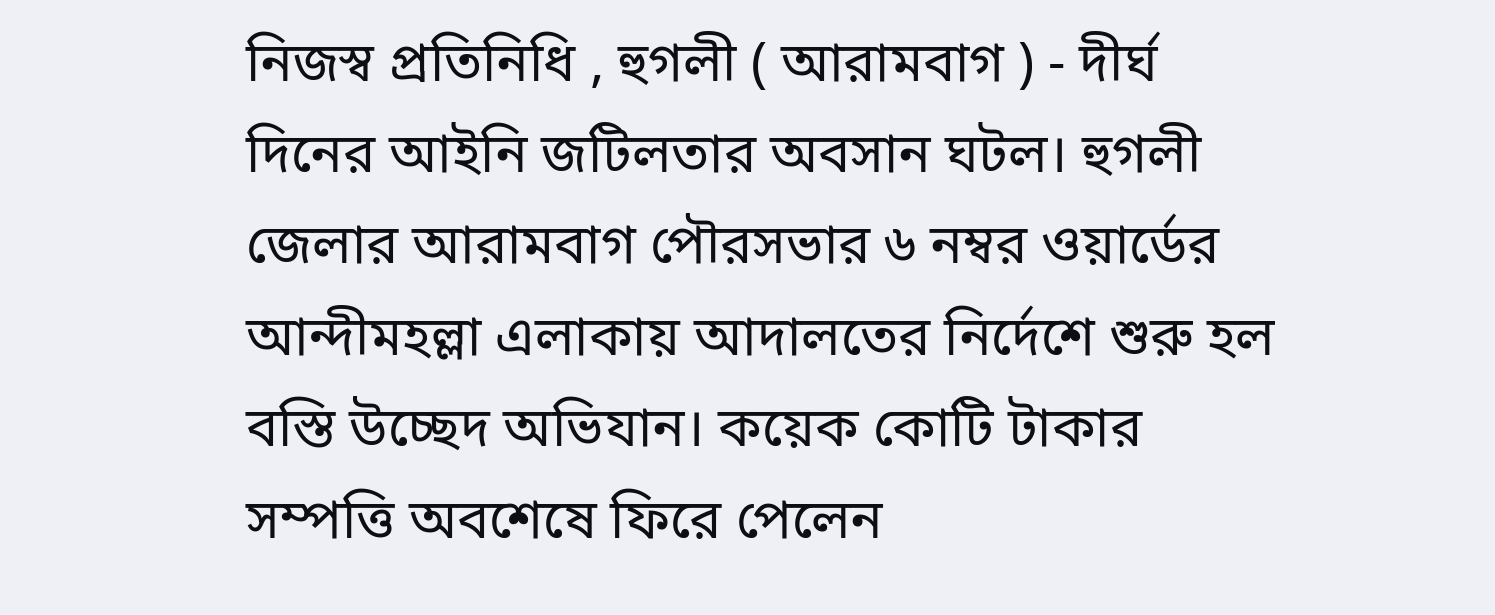নিজস্ব প্রতিনিধি , হুগলী ( আরামবাগ ) - দীর্ঘ দিনের আইনি জটিলতার অবসান ঘটল। হুগলী জেলার আরামবাগ পৌরসভার ৬ নম্বর ওয়ার্ডের আন্দীমহল্লা এলাকায় আদালতের নির্দেশে শুরু হল বস্তি উচ্ছেদ অভিযান। কয়েক কোটি টাকার সম্পত্তি অবশেষে ফিরে পেলেন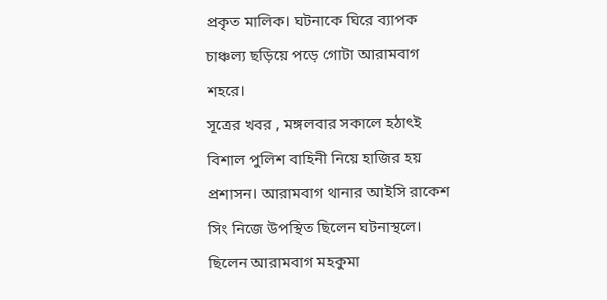প্রকৃত মালিক। ঘটনাকে ঘিরে ব্যাপক চাঞ্চল্য ছড়িয়ে পড়ে গোটা আরামবাগ শহরে।
সূত্রের খবর , মঙ্গলবার সকালে হঠাৎই বিশাল পুলিশ বাহিনী নিয়ে হাজির হয় প্রশাসন। আরামবাগ থানার আইসি রাকেশ সিং নিজে উপস্থিত ছিলেন ঘটনাস্থলে। ছিলেন আরামবাগ মহকুমা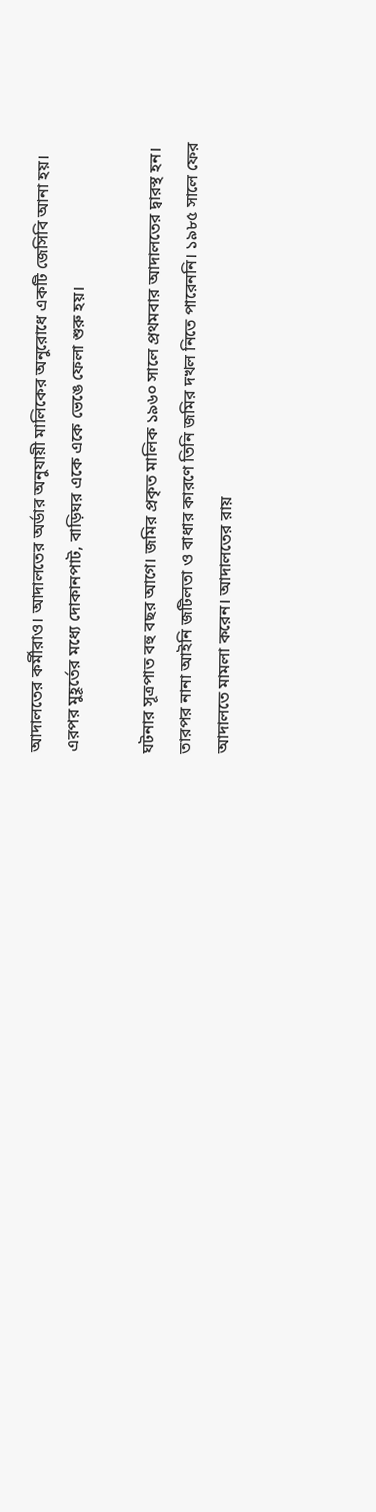আদালতের কর্মীরাও। আদালতের অর্ডার অনুযায়ী মালিকের অনুরোধে একটি জেসিবি আনা হয়। এরপর মুহূর্তের মধ্যে দোকানপাট, বাড়িঘর একে একে ভেঙে ফেলা শুরু হয়।

ঘটনার সূত্রপাত বহু বছর আগে। জমির প্রকৃত মালিক ১৯৬০ সালে প্রথমবার আদালতের দ্বারস্থ হন। তারপর নানা আইনি জটিলতা ও বাধার কারণে তিনি জমির দখল নিতে পারেননি। ১৯৮৫ সালে ফের আদালতে মামলা করেন। আদালতের রায়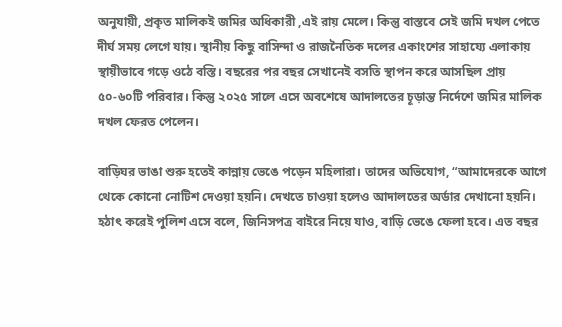অনুযায়ী, প্রকৃত মালিকই জমির অধিকারী ,এই রায় মেলে। কিন্তু বাস্তবে সেই জমি দখল পেতে দীর্ঘ সময় লেগে যায়। স্থানীয় কিছু বাসিন্দা ও রাজনৈতিক দলের একাংশের সাহায্যে এলাকায় স্থায়ীভাবে গড়ে ওঠে বস্তি। বছরের পর বছর সেখানেই বসতি স্থাপন করে আসছিল প্রায় ৫০-৬০টি পরিবার। কিন্তু ২০২৫ সালে এসে অবশেষে আদালতের চূড়ান্ত নির্দেশে জমির মালিক দখল ফেরত পেলেন।

বাড়িঘর ভাঙা শুরু হতেই কান্নায় ভেঙে পড়েন মহিলারা। তাদের অভিযোগ, “আমাদেরকে আগে থেকে কোনো নোটিশ দেওয়া হয়নি। দেখতে চাওয়া হলেও আদালতের অর্ডার দেখানো হয়নি। হঠাৎ করেই পুলিশ এসে বলে, জিনিসপত্র বাইরে নিয়ে যাও, বাড়ি ভেঙে ফেলা হবে। এত বছর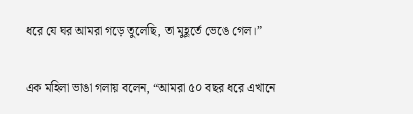ধরে যে ঘর আমরা গড়ে তুলেছি, তা মুহূর্তে ভেঙে গেল।”

এক মহিলা ভাঙা গলায় বলেন, “আমরা ৫০ বছর ধরে এখানে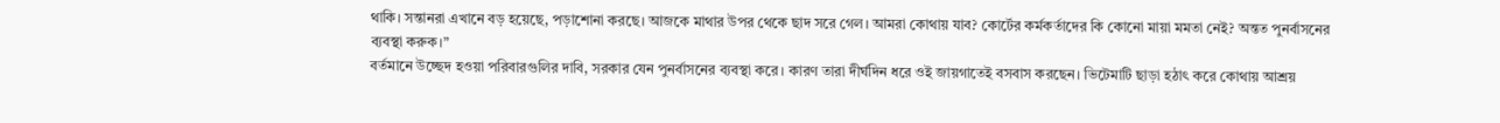থাকি। সন্তানরা এখানে বড় হয়েছে, পড়াশোনা করছে। আজকে মাথার উপর থেকে ছাদ সরে গেল। আমরা কোথায় যাব? কোর্টের কর্মকর্তাদের কি কোনো মায়া মমতা নেই? অন্তত পুনর্বাসনের ব্যবস্থা করুক।”
বর্তমানে উচ্ছেদ হওয়া পরিবারগুলির দাবি, সরকার যেন পুনর্বাসনের ব্যবস্থা করে। কারণ তারা দীর্ঘদিন ধরে ওই জায়গাতেই বসবাস করছেন। ভিটেমাটি ছাড়া হঠাৎ করে কোথায় আশ্রয়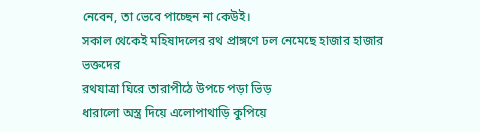নেবেন, তা ভেবে পাচ্ছেন না কেউই।
সকাল থেকেই মহিষাদলের রথ প্রাঙ্গণে ঢল নেমেছে হাজার হাজার ভক্তদের
রথযাত্রা ঘিরে তারাপীঠে উপচে পড়া ভিড়
ধারালো অস্ত্র দিয়ে এলোপাথাড়ি কুপিয়ে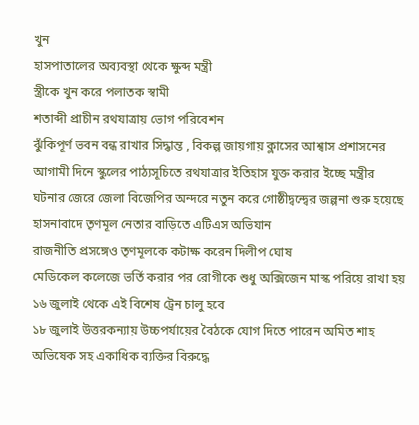খুন
হাসপাতালের অব্যবস্থা থেকে ক্ষুব্দ মন্ত্রী
স্ত্রীকে খুন করে পলাতক স্বামী
শতাব্দী প্রাচীন রথযাত্রায় ভোগ পরিবেশন
ঝুঁকিপূর্ণ ভবন বন্ধ রাখার সিদ্ধান্ত , বিকল্প জায়গায় ক্লাসের আশ্বাস প্রশাসনের
আগামী দিনে স্কুলের পাঠ্যসূচিতে রথযাত্রার ইতিহাস যুক্ত করার ইচ্ছে মন্ত্রীর
ঘটনার জেরে জেলা বিজেপির অন্দরে নতুন করে গোষ্ঠীদ্বন্দ্বের জল্পনা শুরু হয়েছে
হাসনাবাদে তৃণমূল নেতার বাড়িতে এটিএস অভিযান
রাজনীতি প্রসঙ্গেও তৃণমূলকে কটাক্ষ করেন দিলীপ ঘোষ
মেডিকেল কলেজে ভর্তি করার পর রোগীকে শুধু অক্সিজেন মাস্ক পরিয়ে রাখা হয়
১৬ জুলাই থেকে এই বিশেষ ট্রেন চালু হবে
১৮ জুলাই উত্তরকন্যায় উচ্চপর্যায়ের বৈঠকে যোগ দিতে পারেন অমিত শাহ
অভিষেক সহ একাধিক ব্যক্তির বিরুদ্ধে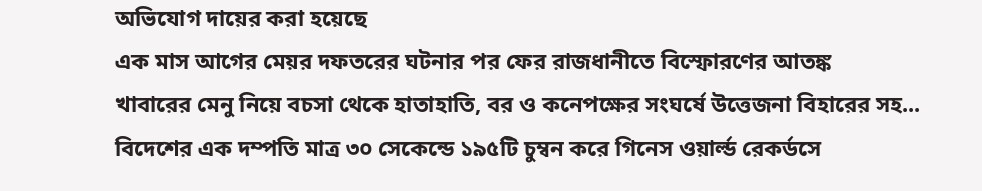অভিযোগ দায়ের করা হয়েছে
এক মাস আগের মেয়র দফতরের ঘটনার পর ফের রাজধানীতে বিস্ফোরণের আতঙ্ক
খাবারের মেনু নিয়ে বচসা থেকে হাতাহাতি, বর ও কনেপক্ষের সংঘর্ষে উত্তেজনা বিহারের সহ...
বিদেশের এক দম্পতি মাত্র ৩০ সেকেন্ডে ১৯৫টি চুম্বন করে গিনেস ওয়ার্ল্ড রেকর্ডসে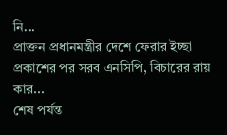নি...
প্রাক্তন প্রধানমন্ত্রীর দেশে ফেরার ইচ্ছা প্রকাশের পর সরব এনসিপি, বিচারের রায় কার...
শেষ পর্যন্ত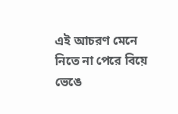এই আচরণ মেনে নিতে না পেরে বিয়ে ভেঙে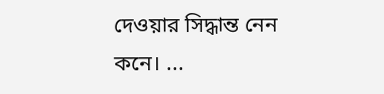দেওয়ার সিদ্ধান্ত নেন কনে। ...